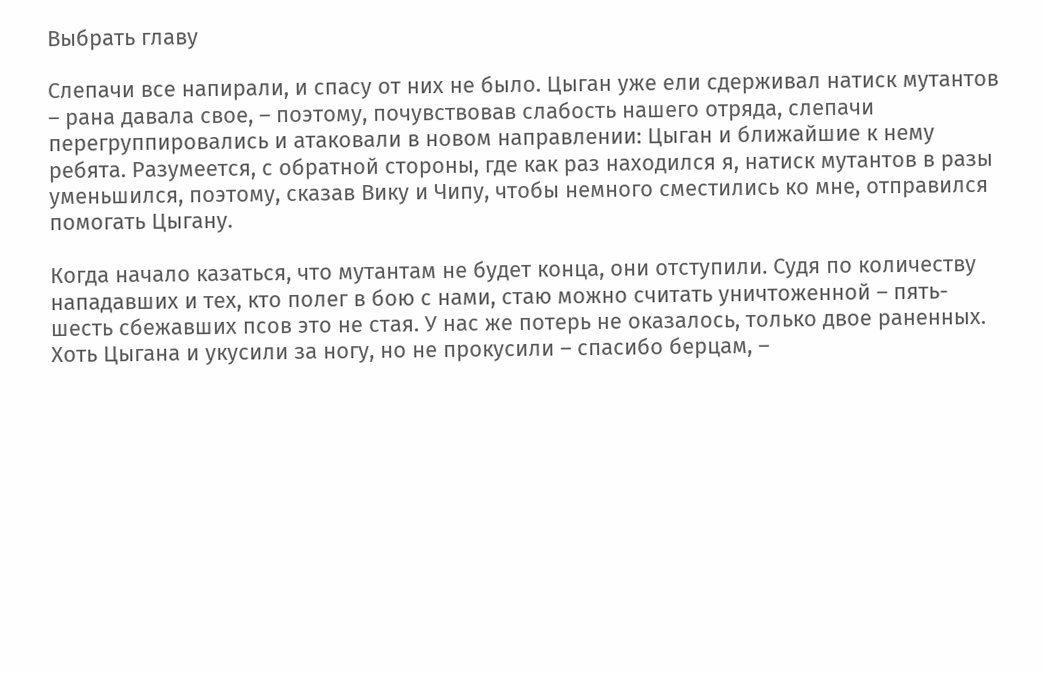Выбрать главу

Слепачи все напирали, и спасу от них не было. Цыган уже ели сдерживал натиск мутантов – рана давала свое, – поэтому, почувствовав слабость нашего отряда, слепачи перегруппировались и атаковали в новом направлении: Цыган и ближайшие к нему ребята. Разумеется, с обратной стороны, где как раз находился я, натиск мутантов в разы уменьшился, поэтому, сказав Вику и Чипу, чтобы немного сместились ко мне, отправился помогать Цыгану.

Когда начало казаться, что мутантам не будет конца, они отступили. Судя по количеству нападавших и тех, кто полег в бою с нами, стаю можно считать уничтоженной – пять-шесть сбежавших псов это не стая. У нас же потерь не оказалось, только двое раненных. Хоть Цыгана и укусили за ногу, но не прокусили – спасибо берцам, –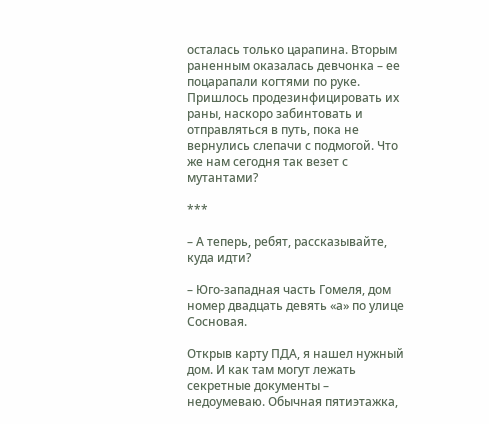осталась только царапина. Вторым раненным оказалась девчонка – ее поцарапали когтями по руке. Пришлось продезинфицировать их раны, наскоро забинтовать и отправляться в путь, пока не вернулись слепачи с подмогой. Что же нам сегодня так везет с мутантами?

***

– А теперь, ребят, рассказывайте, куда идти?

– Юго-западная часть Гомеля, дом номер двадцать девять «а» по улице Сосновая.

Открыв карту ПДА, я нашел нужный дом. И как там могут лежать секретные документы – недоумеваю. Обычная пятиэтажка,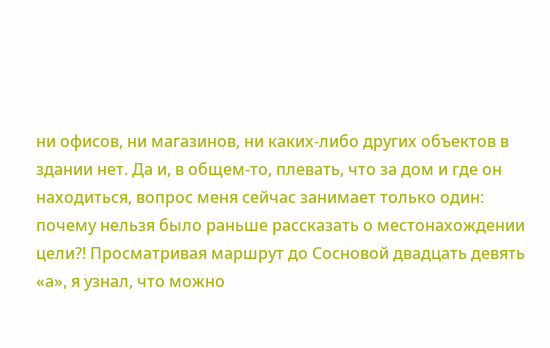ни офисов, ни магазинов, ни каких-либо других объектов в здании нет. Да и, в общем-то, плевать, что за дом и где он находиться, вопрос меня сейчас занимает только один: почему нельзя было раньше рассказать о местонахождении цели?! Просматривая маршрут до Сосновой двадцать девять «а», я узнал, что можно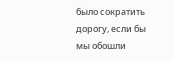было сократить дорогу, если бы мы обошли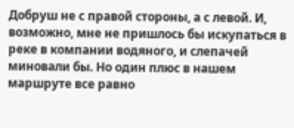Добруш не с правой стороны, а с левой. И, возможно, мне не пришлось бы искупаться в реке в компании водяного, и слепачей миновали бы. Но один плюс в нашем маршруте все равно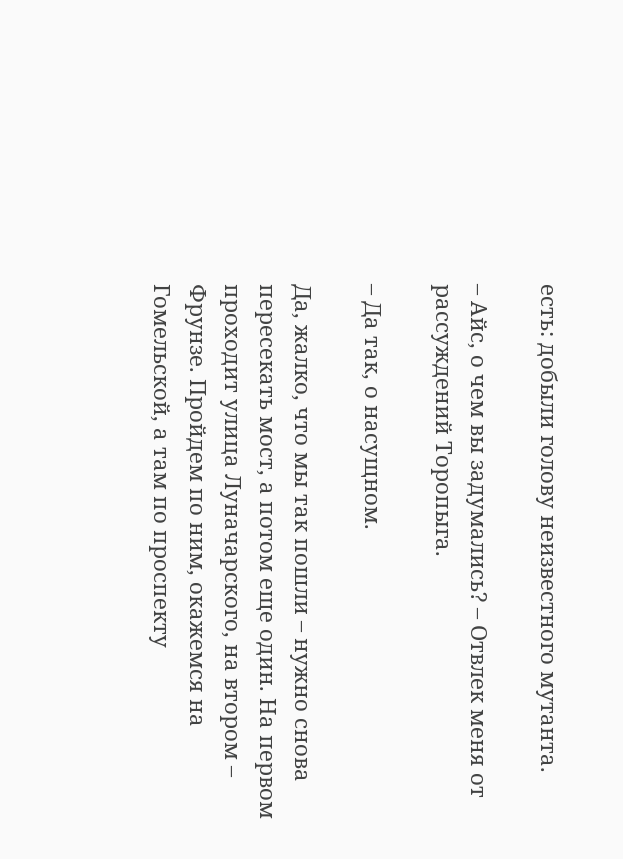есть: добыли голову неизвестного мутанта.

– Айс, о чем вы задумались? – Отвлек меня от рассуждений Торопыга.

– Да так, о насущном.

Да, жалко, что мы так пошли – нужно снова пересекать мост, а потом еще один. На первом проходит улица Луначарского, на втором – Фрунзе. Пройдем по ним, окажемся на Гомельской, а там по проспекту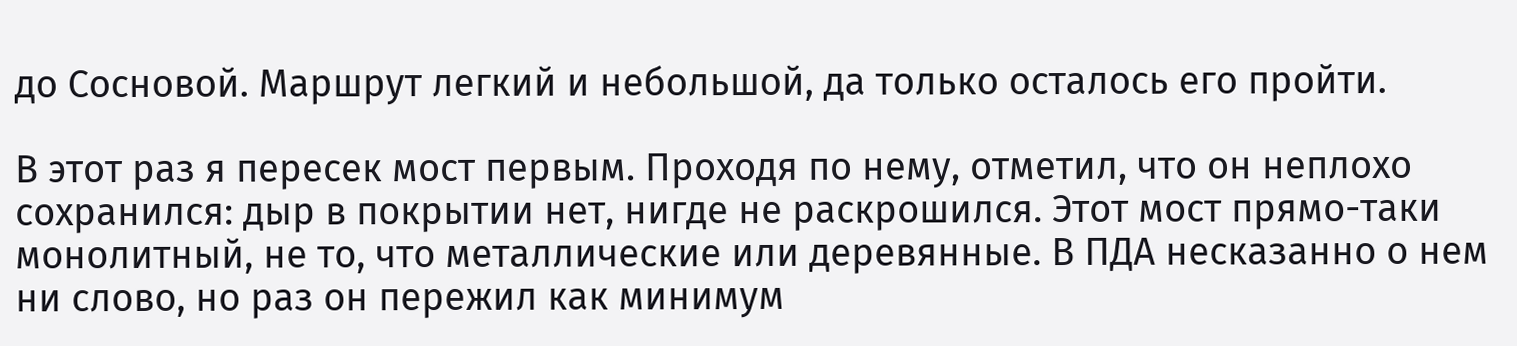до Сосновой. Маршрут легкий и небольшой, да только осталось его пройти.

В этот раз я пересек мост первым. Проходя по нему, отметил, что он неплохо сохранился: дыр в покрытии нет, нигде не раскрошился. Этот мост прямо-таки монолитный, не то, что металлические или деревянные. В ПДА несказанно о нем ни слово, но раз он пережил как минимум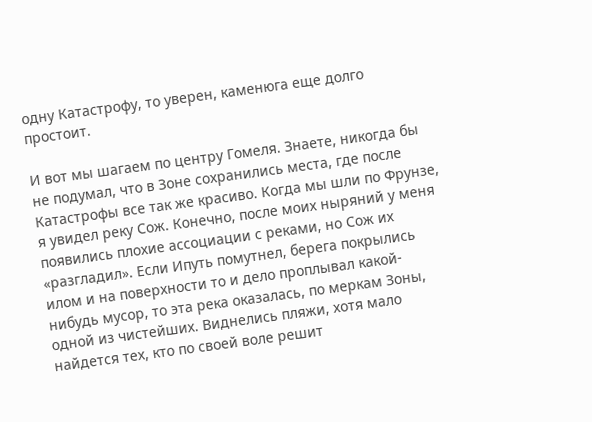одну Катастрофу, то уверен, каменюга еще долго простоит.

И вот мы шагаем по центру Гомеля. Знаете, никогда бы не подумал, что в Зоне сохранились места, где после Катастрофы все так же красиво. Когда мы шли по Фрунзе, я увидел реку Сож. Конечно, после моих ныряний у меня появились плохие ассоциации с реками, но Сож их «разгладил». Если Ипуть помутнел, берега покрылись илом и на поверхности то и дело проплывал какой-нибудь мусор, то эта река оказалась, по меркам Зоны, одной из чистейших. Виднелись пляжи, хотя мало найдется тех, кто по своей воле решит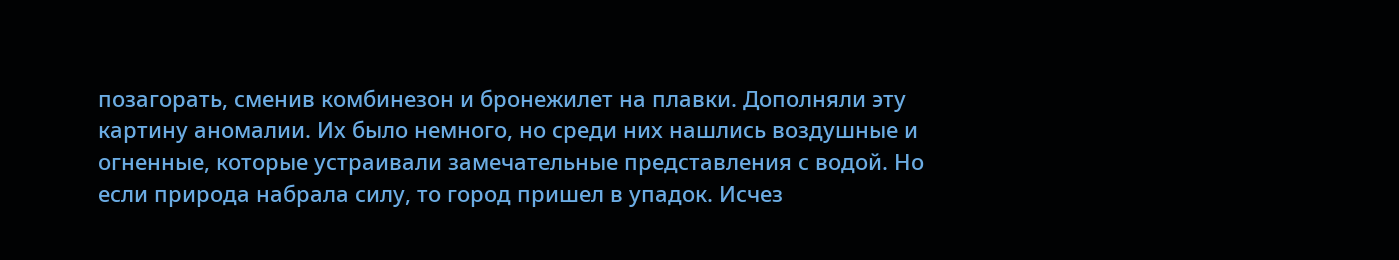позагорать, сменив комбинезон и бронежилет на плавки. Дополняли эту картину аномалии. Их было немного, но среди них нашлись воздушные и огненные, которые устраивали замечательные представления с водой. Но если природа набрала силу, то город пришел в упадок. Исчез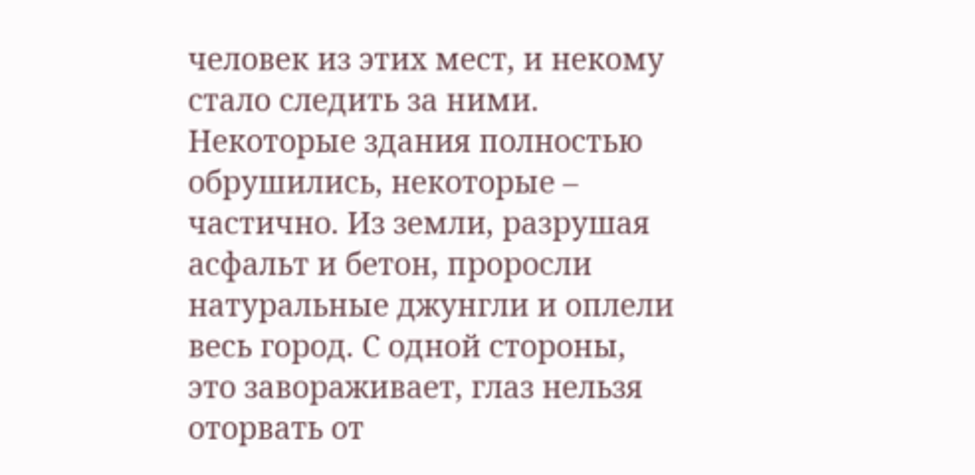человек из этих мест, и некому стало следить за ними. Некоторые здания полностью обрушились, некоторые – частично. Из земли, разрушая асфальт и бетон, проросли натуральные джунгли и оплели весь город. С одной стороны, это завораживает, глаз нельзя оторвать от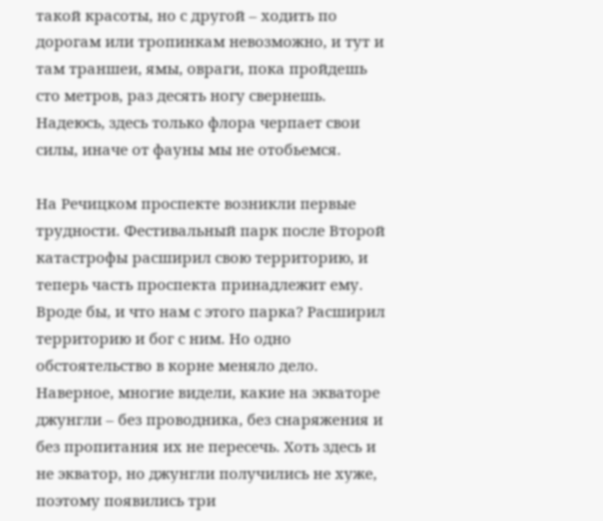такой красоты, но с другой – ходить по дорогам или тропинкам невозможно, и тут и там траншеи, ямы, овраги, пока пройдешь сто метров, раз десять ногу свернешь. Надеюсь, здесь только флора черпает свои силы, иначе от фауны мы не отобьемся.

На Речицком проспекте возникли первые трудности. Фестивальный парк после Второй катастрофы расширил свою территорию, и теперь часть проспекта принадлежит ему. Вроде бы, и что нам с этого парка? Расширил территорию и бог с ним. Но одно обстоятельство в корне меняло дело. Наверное, многие видели, какие на экваторе джунгли – без проводника, без снаряжения и без пропитания их не пересечь. Хоть здесь и не экватор, но джунгли получились не хуже, поэтому появились три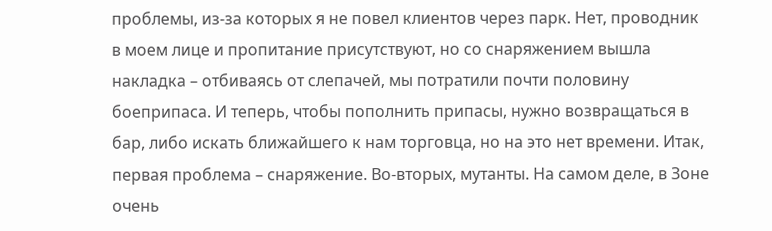проблемы, из-за которых я не повел клиентов через парк. Нет, проводник в моем лице и пропитание присутствуют, но со снаряжением вышла накладка – отбиваясь от слепачей, мы потратили почти половину боеприпаса. И теперь, чтобы пополнить припасы, нужно возвращаться в бар, либо искать ближайшего к нам торговца, но на это нет времени. Итак, первая проблема – снаряжение. Во-вторых, мутанты. На самом деле, в Зоне очень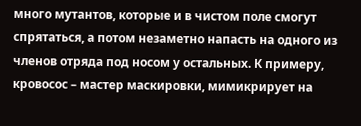много мутантов, которые и в чистом поле смогут спрятаться, а потом незаметно напасть на одного из членов отряда под носом у остальных. К примеру, кровосос – мастер маскировки, мимикрирует на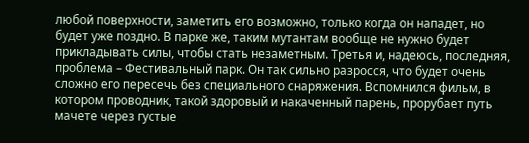любой поверхности, заметить его возможно, только когда он нападет, но будет уже поздно. В парке же, таким мутантам вообще не нужно будет прикладывать силы, чтобы стать незаметным. Третья и, надеюсь, последняя, проблема – Фестивальный парк. Он так сильно разросся, что будет очень сложно его пересечь без специального снаряжения. Вспомнился фильм, в котором проводник, такой здоровый и накаченный парень, прорубает путь мачете через густые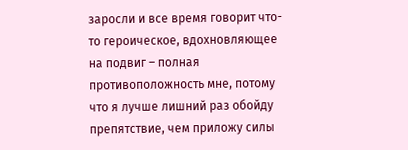заросли и все время говорит что-то героическое, вдохновляющее на подвиг – полная противоположность мне, потому что я лучше лишний раз обойду препятствие, чем приложу силы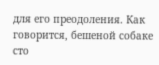для его преодоления. Как говорится, бешеной собаке сто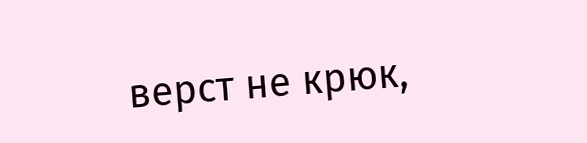верст не крюк,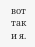вот так и я.